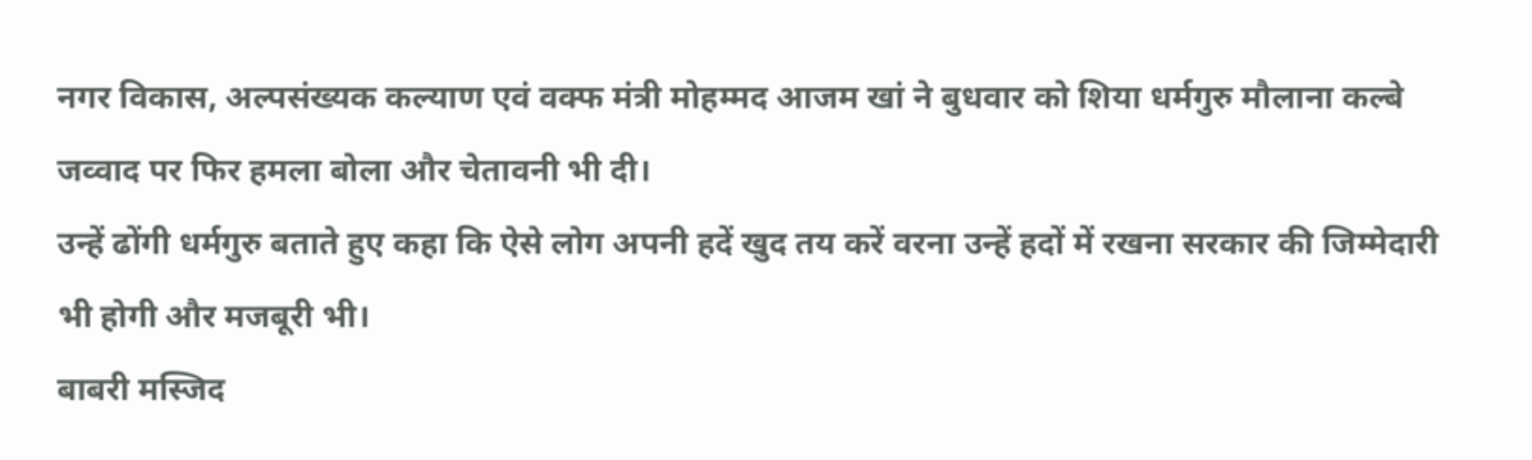नगर विकास, अल्पसंख्यक कल्याण एवं वक्फ मंत्री मोहम्मद आजम खां ने बुधवार को शिया धर्मगुरु मौलाना कल्बे जव्वाद पर फिर हमला बोला और चेतावनी भी दी।
उन्हें ढोंगी धर्मगुरु बताते हुए कहा कि ऐसे लोग अपनी हदें खुद तय करें वरना उन्हें हदों में रखना सरकार की जिम्मेदारी भी होगी और मजबूरी भी।
बाबरी मस्जिद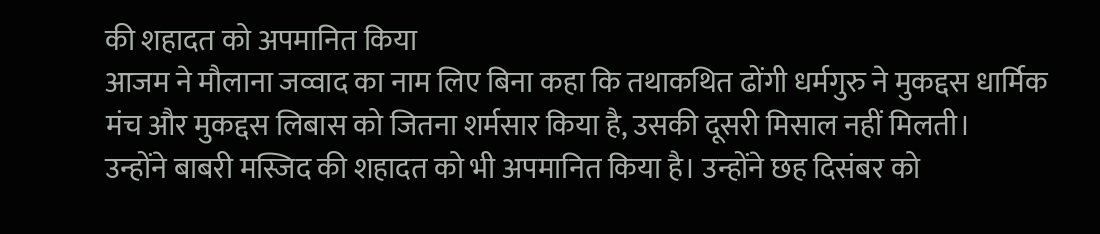की शहादत को अपमानित किया
आजम ने मौलाना जव्वाद का नाम लिए बिना कहा कि तथाकथित ढोंगी धर्मगुरु ने मुकद्दस धार्मिक मंच और मुकद्दस लिबास को जितना शर्मसार किया है, उसकी दूसरी मिसाल नहीं मिलती।
उन्होंने बाबरी मस्जिद की शहादत को भी अपमानित किया है। उन्होंने छह दिसंबर को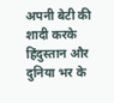अपनी बेटी की शादी करके हिंदुस्तान और दुनिया भर के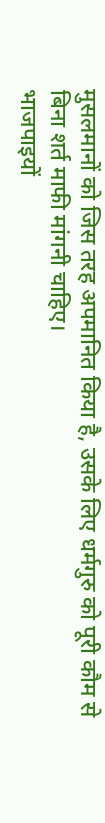मुसलमानों को जिस तरह अपमानित किया है, उसके लिए धर्मगुरु को पूरी कौम से बिना शर्त माफी मांगनी चाहिए।
भाजपाइयों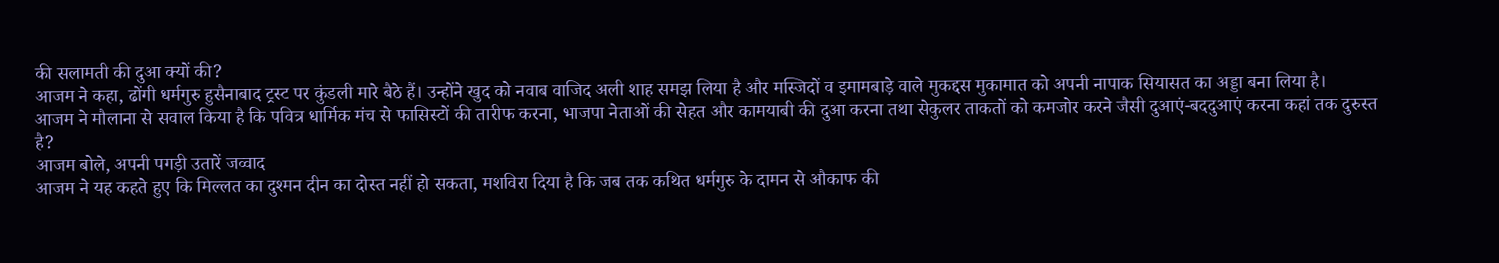की सलामती की दुआ क्यों की?
आजम ने कहा, ढोंगी धर्मगुरु हुसैनाबाद ट्रस्ट पर कुंडली मारे बैठे हैं। उन्होंने खुद को नवाब वाजिद अली शाह समझ लिया है और मस्जिदों व इमामबाड़े वाले मुकद्दस मुकामात को अपनी नापाक सियासत का अड्डा बना लिया है।
आजम ने मौलाना से सवाल किया है कि पवित्र धार्मिक मंच से फासिस्टों की तारीफ करना, भाजपा नेताओं की सेहत और कामयाबी की दुआ करना तथा सेकुलर ताकतों को कमजोर करने जैसी दुआएं-बददुआएं करना कहां तक दुरुस्त है?
आजम बोले, अपनी पगड़ी उतारें जव्वाद
आजम ने यह कहते हुए कि मिल्लत का दुश्मन दीन का दोस्त नहीं हो सकता, मशविरा दिया है कि जब तक कथित धर्मगुरु के दामन से औकाफ की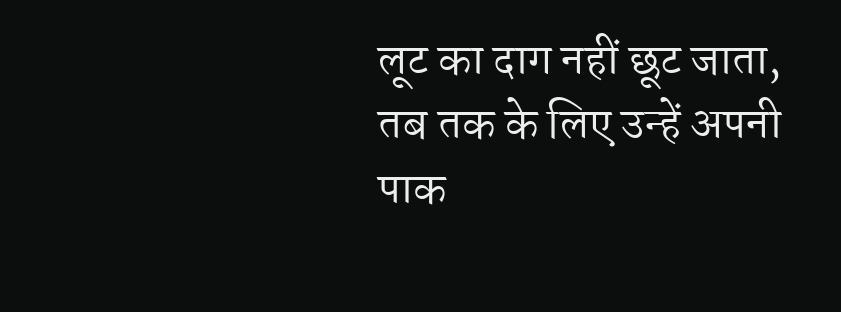लूट का दाग नहीं छूट जाता, तब तक के लिए उन्हें अपनी पाक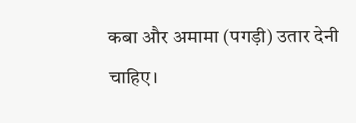कबा और अमामा (पगड़ी) उतार देनी चाहिए।